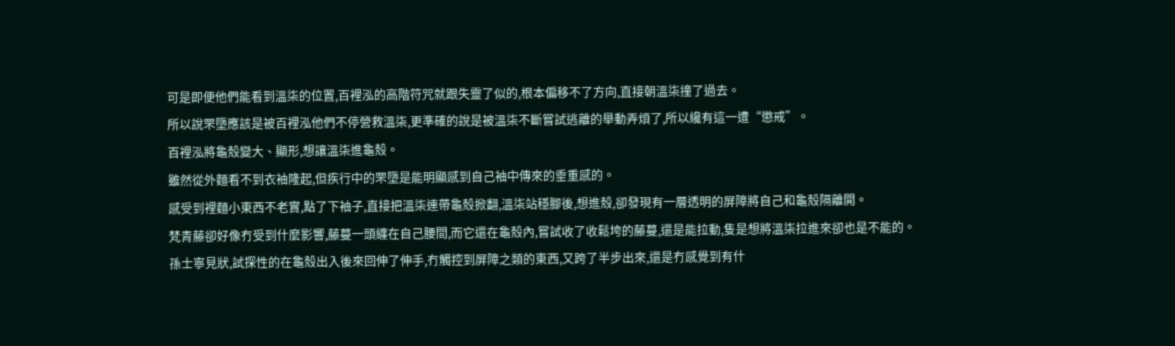可是即便他們能看到溫柒的位置,百裡泓的高階符咒就跟失靈了似的,根本偏移不了方向,直接朝溫柒撞了過去。
所以說罘墮應該是被百裡泓他們不停營救溫柒,更準確的說是被溫柒不斷嘗試逃離的舉動弄煩了,所以纔有這一遭“懲戒”。
百裡泓將龜殼變大、顯形,想讓溫柒進龜殼。
雖然從外麵看不到衣袖隆起,但疾行中的罘墮是能明顯感到自己袖中傳來的垂重感的。
感受到裡麵小東西不老實,點了下袖子,直接把溫柒連帶龜殼掀翻,溫柒站穩腳後,想進殼,卻發現有一層透明的屏障將自己和龜殼隔離開。
梵青藤卻好像冇受到什麼影響,藤蔓一頭纏在自己腰間,而它還在龜殼內,嘗試收了收鬆垮的藤蔓,還是能拉動,隻是想將溫柒拉進來卻也是不能的。
孫士寧見狀,試探性的在龜殼出入後來回伸了伸手,冇觸控到屏障之類的東西,又跨了半步出來,還是冇感覺到有什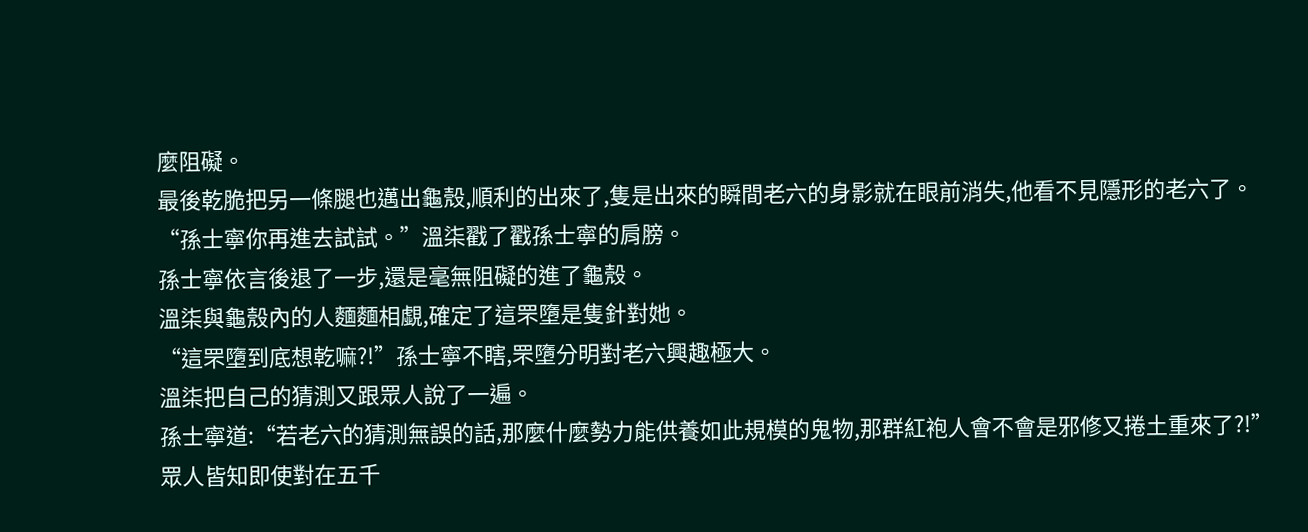麼阻礙。
最後乾脆把另一條腿也邁出龜殼,順利的出來了,隻是出來的瞬間老六的身影就在眼前消失,他看不見隱形的老六了。
“孫士寧你再進去試試。”溫柒戳了戳孫士寧的肩膀。
孫士寧依言後退了一步,還是毫無阻礙的進了龜殼。
溫柒與龜殼內的人麵麵相覷,確定了這罘墮是隻針對她。
“這罘墮到底想乾嘛?!”孫士寧不瞎,罘墮分明對老六興趣極大。
溫柒把自己的猜測又跟眾人說了一遍。
孫士寧道:“若老六的猜測無誤的話,那麼什麼勢力能供養如此規模的鬼物,那群紅袍人會不會是邪修又捲土重來了?!”
眾人皆知即使對在五千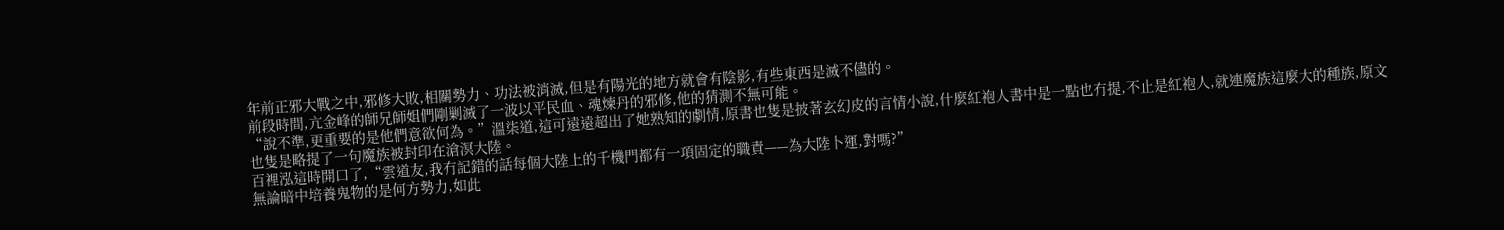年前正邪大戰之中,邪修大敗,相關勢力、功法被消滅,但是有陽光的地方就會有陰影,有些東西是滅不儘的。
前段時間,亢金峰的師兄師姐們剛剿滅了一波以平民血、魂煉丹的邪修,他的猜測不無可能。
“說不準,更重要的是他們意欲何為。”溫柒道,這可遠遠超出了她熟知的劇情,原書也隻是披著玄幻皮的言情小說,什麼紅袍人書中是一點也冇提,不止是紅袍人,就連魔族這麼大的種族,原文也隻是略提了一句魔族被封印在滄溟大陸。
百裡泓這時開口了,“雲道友,我冇記錯的話每個大陸上的千機門都有一項固定的職責——為大陸卜運,對嗎?”
無論暗中培養鬼物的是何方勢力,如此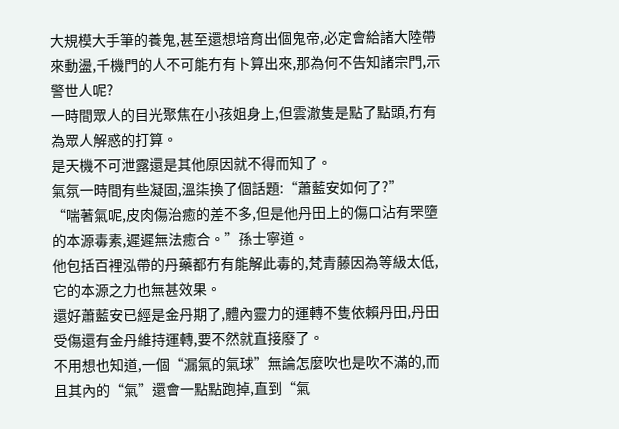大規模大手筆的養鬼,甚至還想培育出個鬼帝,必定會給諸大陸帶來動盪,千機門的人不可能冇有卜算出來,那為何不告知諸宗門,示警世人呢?
一時間眾人的目光聚焦在小孩姐身上,但雲澈隻是點了點頭,冇有為眾人解惑的打算。
是天機不可泄露還是其他原因就不得而知了。
氣氛一時間有些凝固,溫柒換了個話題:“蕭藍安如何了?”
“喘著氣呢,皮肉傷治癒的差不多,但是他丹田上的傷口沾有罘墮的本源毒素,遲遲無法癒合。”孫士寧道。
他包括百裡泓帶的丹藥都冇有能解此毒的,梵青藤因為等級太低,它的本源之力也無甚效果。
還好蕭藍安已經是金丹期了,體內靈力的運轉不隻依賴丹田,丹田受傷還有金丹維持運轉,要不然就直接廢了。
不用想也知道,一個“漏氣的氣球”無論怎麼吹也是吹不滿的,而且其內的“氣”還會一點點跑掉,直到“氣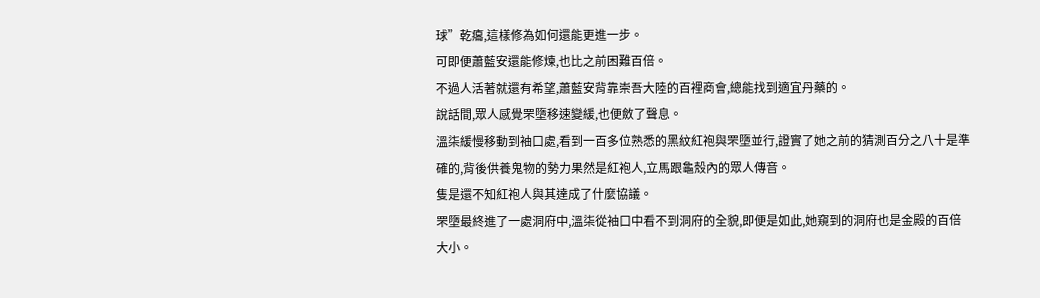球”乾癟,這樣修為如何還能更進一步。
可即便蕭藍安還能修煉,也比之前困難百倍。
不過人活著就還有希望,蕭藍安背靠崇吾大陸的百裡商會,總能找到適宜丹藥的。
說話間,眾人感覺罘墮移速變緩,也便斂了聲息。
溫柒緩慢移動到袖口處,看到一百多位熟悉的黑紋紅袍與罘墮並行,證實了她之前的猜測百分之八十是準確的,背後供養鬼物的勢力果然是紅袍人,立馬跟龜殼內的眾人傳音。
隻是還不知紅袍人與其達成了什麼協議。
罘墮最終進了一處洞府中,溫柒從袖口中看不到洞府的全貌,即便是如此,她窺到的洞府也是金殿的百倍大小。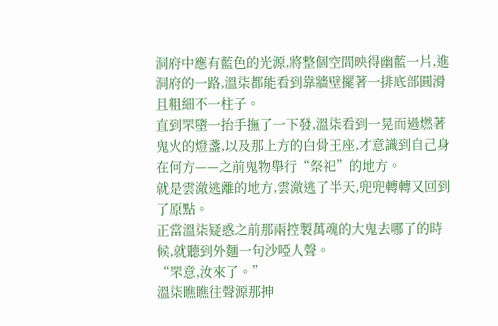洞府中應有藍色的光源,將整個空間映得幽藍一片,進洞府的一路,溫柒都能看到靠牆壁擺著一排底部圓滑且粗細不一柱子。
直到罘墮一抬手撫了一下發,溫柒看到一晃而過燃著鬼火的燈盞,以及那上方的白骨王座,才意識到自己身在何方——之前鬼物舉行“祭祀”的地方。
就是雲澈逃離的地方,雲澈逃了半天,兜兜轉轉又回到了原點。
正當溫柒疑惑之前那兩控製萬魂的大鬼去哪了的時候,就聽到外麵一句沙啞人聲。
“罘意,汝來了。”
溫柒瞧瞧往聲源那抻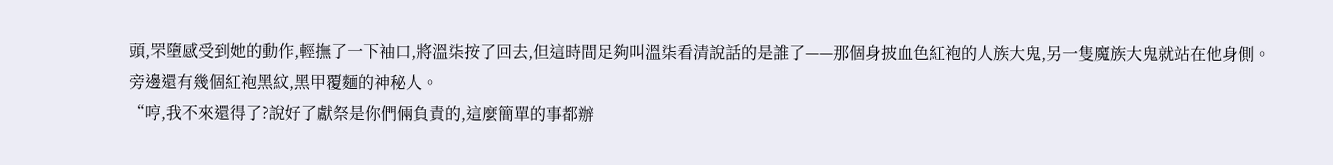頭,罘墮感受到她的動作,輕撫了一下袖口,將溫柒按了回去,但這時間足夠叫溫柒看清說話的是誰了——那個身披血色紅袍的人族大鬼,另一隻魔族大鬼就站在他身側。
旁邊還有幾個紅袍黑紋,黑甲覆麵的神秘人。
“哼,我不來還得了?說好了獻祭是你們倆負責的,這麼簡單的事都辦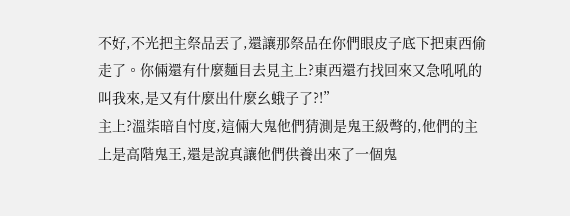不好,不光把主祭品丟了,還讓那祭品在你們眼皮子底下把東西偷走了。你倆還有什麼麵目去見主上?東西還冇找回來又急吼吼的叫我來,是又有什麼出什麼幺蛾子了?!”
主上?溫柒暗自忖度,這倆大鬼他們猜測是鬼王級彆的,他們的主上是高階鬼王,還是說真讓他們供養出來了一個鬼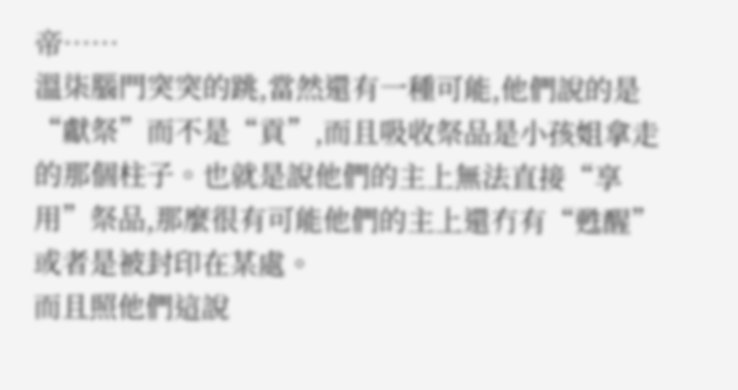帝……
溫柒腦門突突的跳,當然還有一種可能,他們說的是“獻祭”而不是“貢”,而且吸收祭品是小孩姐拿走的那個柱子。也就是說他們的主上無法直接“享用”祭品,那麼很有可能他們的主上還冇有“甦醒”或者是被封印在某處。
而且照他們這說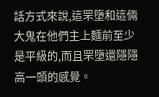話方式來說,這罘墮和這倆大鬼在他們主上麵前至少是平級的,而且罘墮還隱隱高一頭的感覺。